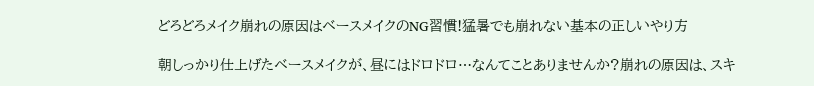どろどろメイク崩れの原因はベースメイクのNG習慣!猛暑でも崩れない基本の正しいやり方

朝しっかり仕上げたベースメイクが、昼にはドロドロ…なんてことありませんか?崩れの原因は、スキ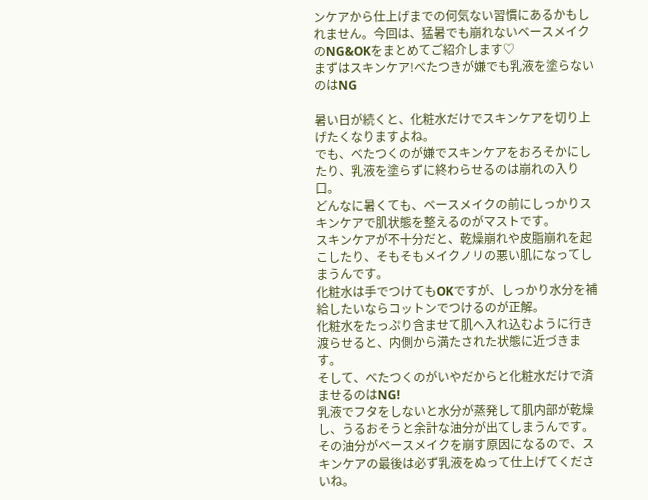ンケアから仕上げまでの何気ない習慣にあるかもしれません。今回は、猛暑でも崩れないベースメイクのNG&OKをまとめてご紹介します♡
まずはスキンケア!べたつきが嫌でも乳液を塗らないのはNG

暑い日が続くと、化粧水だけでスキンケアを切り上げたくなりますよね。
でも、べたつくのが嫌でスキンケアをおろそかにしたり、乳液を塗らずに終わらせるのは崩れの入り口。
どんなに暑くても、ベースメイクの前にしっかりスキンケアで肌状態を整えるのがマストです。
スキンケアが不十分だと、乾燥崩れや皮脂崩れを起こしたり、そもそもメイクノリの悪い肌になってしまうんです。
化粧水は手でつけてもOKですが、しっかり水分を補給したいならコットンでつけるのが正解。
化粧水をたっぷり含ませて肌へ入れ込むように行き渡らせると、内側から満たされた状態に近づきます。
そして、べたつくのがいやだからと化粧水だけで済ませるのはNG!
乳液でフタをしないと水分が蒸発して肌内部が乾燥し、うるおそうと余計な油分が出てしまうんです。その油分がベースメイクを崩す原因になるので、スキンケアの最後は必ず乳液をぬって仕上げてくださいね。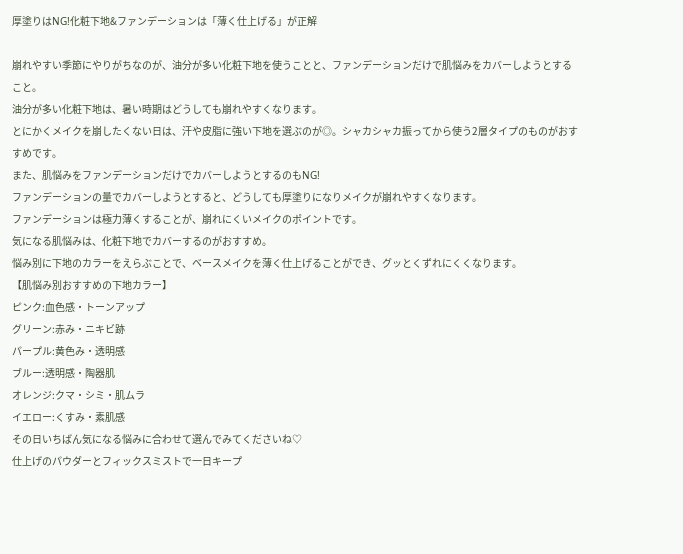厚塗りはNG!化粧下地&ファンデーションは「薄く仕上げる」が正解

崩れやすい季節にやりがちなのが、油分が多い化粧下地を使うことと、ファンデーションだけで肌悩みをカバーしようとすること。
油分が多い化粧下地は、暑い時期はどうしても崩れやすくなります。
とにかくメイクを崩したくない日は、汗や皮脂に強い下地を選ぶのが◎。シャカシャカ振ってから使う2層タイプのものがおすすめです。
また、肌悩みをファンデーションだけでカバーしようとするのもNG!
ファンデーションの量でカバーしようとすると、どうしても厚塗りになりメイクが崩れやすくなります。
ファンデーションは極力薄くすることが、崩れにくいメイクのポイントです。
気になる肌悩みは、化粧下地でカバーするのがおすすめ。
悩み別に下地のカラーをえらぶことで、ベースメイクを薄く仕上げることができ、グッとくずれにくくなります。
【肌悩み別おすすめの下地カラー】
ピンク:血色感・トーンアップ
グリーン:赤み・ニキビ跡
パープル:黄色み・透明感
ブルー:透明感・陶器肌
オレンジ:クマ・シミ・肌ムラ
イエロー:くすみ・素肌感
その日いちばん気になる悩みに合わせて選んでみてくださいね♡
仕上げのパウダーとフィックスミストで一日キープ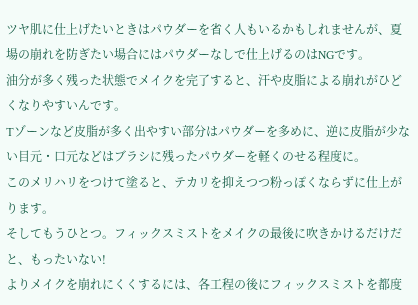ツヤ肌に仕上げたいときはパウダーを省く人もいるかもしれませんが、夏場の崩れを防ぎたい場合にはパウダーなしで仕上げるのはNGです。
油分が多く残った状態でメイクを完了すると、汗や皮脂による崩れがひどくなりやすいんです。
Tゾーンなど皮脂が多く出やすい部分はパウダーを多めに、逆に皮脂が少ない目元・口元などはブラシに残ったパウダーを軽くのせる程度に。
このメリハリをつけて塗ると、テカリを抑えつつ粉っぽくならずに仕上がります。
そしてもうひとつ。フィックスミストをメイクの最後に吹きかけるだけだと、もったいない!
よりメイクを崩れにくくするには、各工程の後にフィックスミストを都度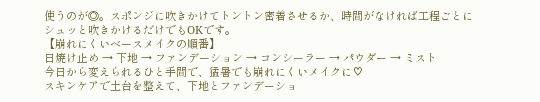使うのが◎。スポンジに吹きかけてトントン密着させるか、時間がなければ工程ごとにシュッと吹きかけるだけでもOKです。
【崩れにくいベースメイクの順番】
日焼け止め → 下地 → ファンデーション → コンシーラー → パウダー → ミスト
今日から変えられるひと手間で、猛暑でも崩れにくいメイクに♡
スキンケアで土台を整えて、下地とファンデーショ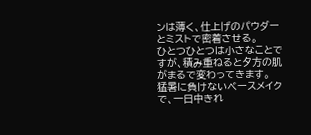ンは薄く、仕上げのパウダーとミストで密着させる。
ひとつひとつは小さなことですが、積み重ねると夕方の肌がまるで変わってきます。
猛暑に負けないベースメイクで、一日中きれ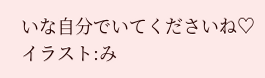いな自分でいてくださいね♡
イラスト:み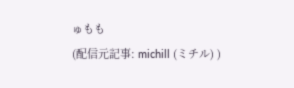ゅもも
(配信元記事: michill (ミチル) )